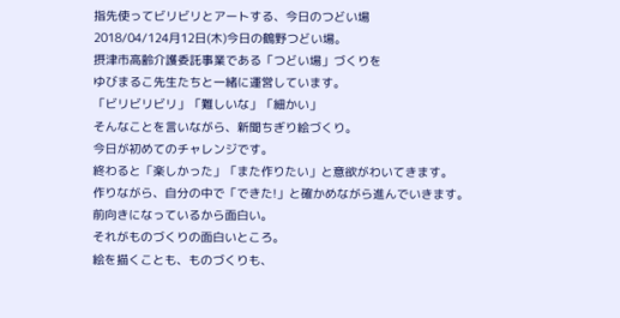指先使ってビリビリとアートする、今日のつどい場
2018/04/124月12日(木)今日の鶴野つどい場。
摂津市高齢介護委託事業である「つどい場」づくりを
ゆびまるこ先生たちと一緒に運営しています。
「ビリビリビリ」「難しいな」「細かい」
そんなことを言いながら、新聞ちぎり絵づくり。
今日が初めてのチャレンジです。
終わると「楽しかった」「また作りたい」と意欲がわいてきます。
作りながら、自分の中で「できた!」と確かめながら進んでいきます。
前向きになっているから面白い。
それがものづくりの面白いところ。
絵を描くことも、ものづくりも、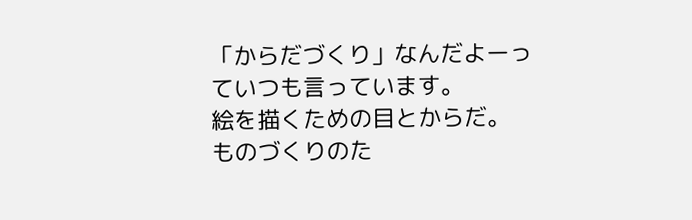「からだづくり」なんだよーっていつも言っています。
絵を描くための目とからだ。
ものづくりのた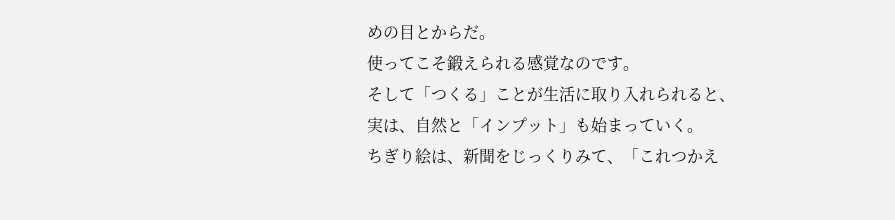めの目とからだ。
使ってこそ鍛えられる感覚なのです。
そして「つくる」ことが生活に取り入れられると、
実は、自然と「インプット」も始まっていく。
ちぎり絵は、新聞をじっくりみて、「これつかえ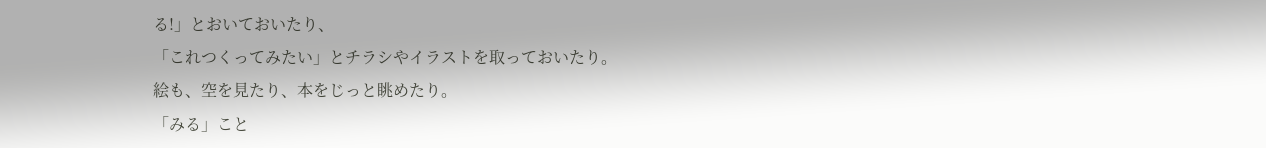る!」とおいておいたり、
「これつくってみたい」とチラシやイラストを取っておいたり。
絵も、空を見たり、本をじっと眺めたり。
「みる」こと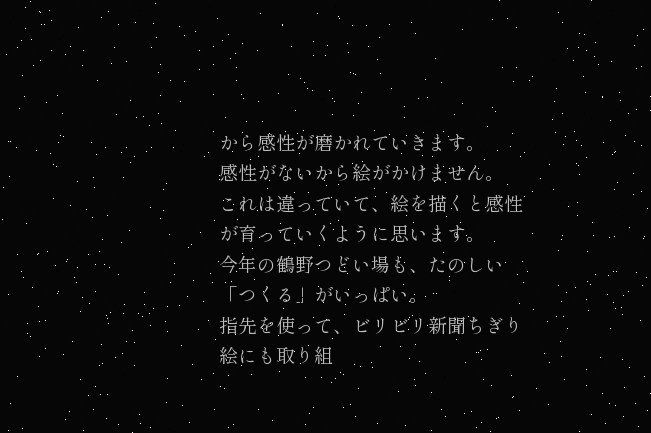から感性が磨かれていきます。
感性がないから絵がかけません。
これは違っていて、絵を描くと感性が育っていくように思います。
今年の鶴野つどい場も、たのしい「つくる」がいっぱい。
指先を使って、ビリビリ新聞ちぎり絵にも取り組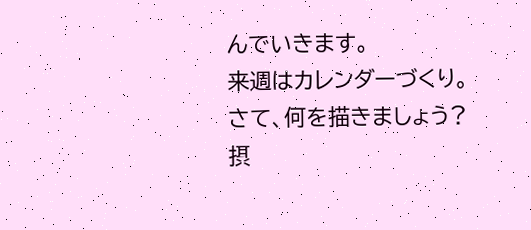んでいきます。
来週はカレンダーづくり。
さて、何を描きましょう?
摂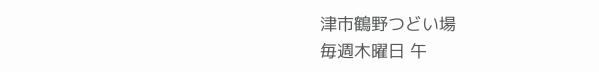津市鶴野つどい場
毎週木曜日 午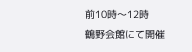前10時〜12時
鶴野会館にて開催